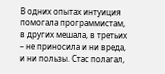В одних опытах интуиция помогала программистам, в других мешала, в третьих – не приносила и ни вреда, и ни пользы. Стас полагал,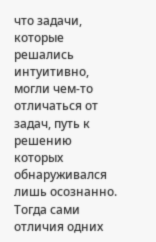что задачи, которые решались интуитивно, могли чем-то отличаться от задач, путь к решению которых обнаруживался лишь осознанно. Тогда сами отличия одних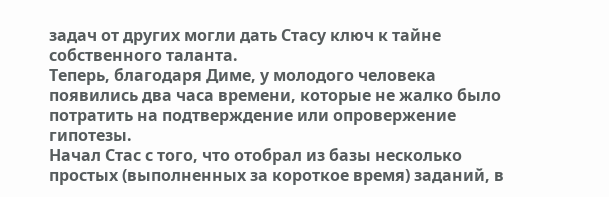задач от других могли дать Стасу ключ к тайне собственного таланта.
Теперь, благодаря Диме, у молодого человека появились два часа времени, которые не жалко было потратить на подтверждение или опровержение гипотезы.
Начал Стас с того, что отобрал из базы несколько простых (выполненных за короткое время) заданий, в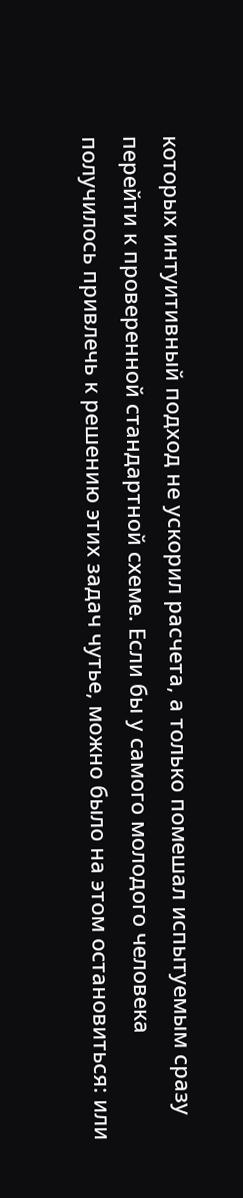которых интуитивный подход не ускорил расчета, а только помешал испытуемым сразу перейти к проверенной стандартной схеме. Если бы у самого молодого человека получилось привлечь к решению этих задач чутье, можно было на этом остановиться: или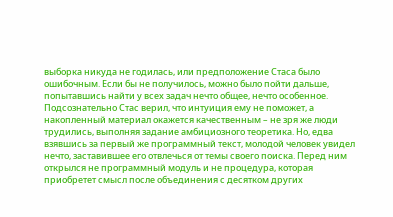выборка никуда не годилась, или предположение Стаса было ошибочным. Если бы не получилось, можно было пойти дальше, попытавшись найти у всех задач нечто общее, нечто особенное.
Подсознательно Стас верил, что интуиция ему не поможет, а накопленный материал окажется качественным – не зря же люди трудились, выполняя задание амбициозного теоретика. Но, едва взявшись за первый же программный текст, молодой человек увидел нечто, заставившее его отвлечься от темы своего поиска. Перед ним открылся не программный модуль и не процедура, которая приобретет смысл после объединения с десятком других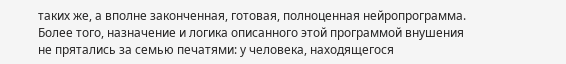таких же, а вполне законченная, готовая, полноценная нейропрограмма. Более того, назначение и логика описанного этой программой внушения не прятались за семью печатями: у человека, находящегося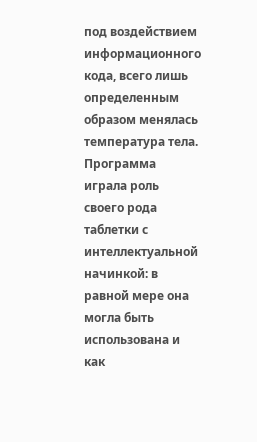под воздействием информационного кода, всего лишь определенным образом менялась температура тела. Программа играла роль своего рода таблетки с интеллектуальной начинкой: в равной мере она могла быть использована и как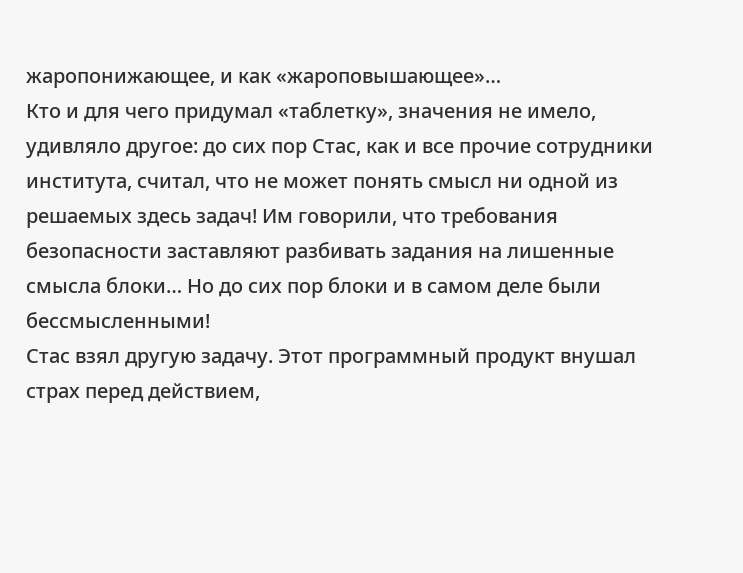жаропонижающее, и как «жароповышающее»…
Кто и для чего придумал «таблетку», значения не имело, удивляло другое: до сих пор Стас, как и все прочие сотрудники института, считал, что не может понять смысл ни одной из решаемых здесь задач! Им говорили, что требования безопасности заставляют разбивать задания на лишенные смысла блоки… Но до сих пор блоки и в самом деле были бессмысленными!
Стас взял другую задачу. Этот программный продукт внушал страх перед действием,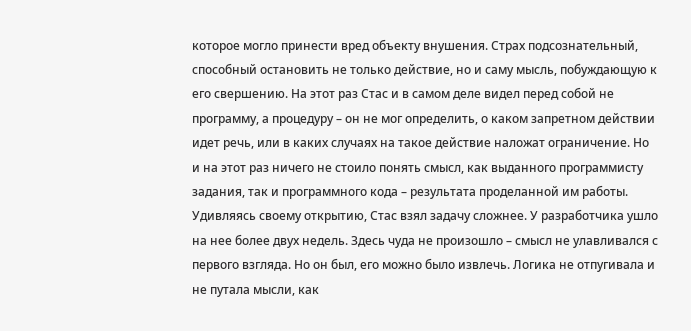которое могло принести вред объекту внушения. Страх подсознательный, способный остановить не только действие, но и саму мысль, побуждающую к его свершению. На этот раз Стас и в самом деле видел перед собой не программу, а процедуру – он не мог определить, о каком запретном действии идет речь, или в каких случаях на такое действие наложат ограничение. Но и на этот раз ничего не стоило понять смысл, как выданного программисту задания, так и программного кода – результата проделанной им работы.
Удивляясь своему открытию, Стас взял задачу сложнее. У разработчика ушло на нее более двух недель. Здесь чуда не произошло – смысл не улавливался с первого взгляда. Но он был, его можно было извлечь. Логика не отпугивала и не путала мысли, как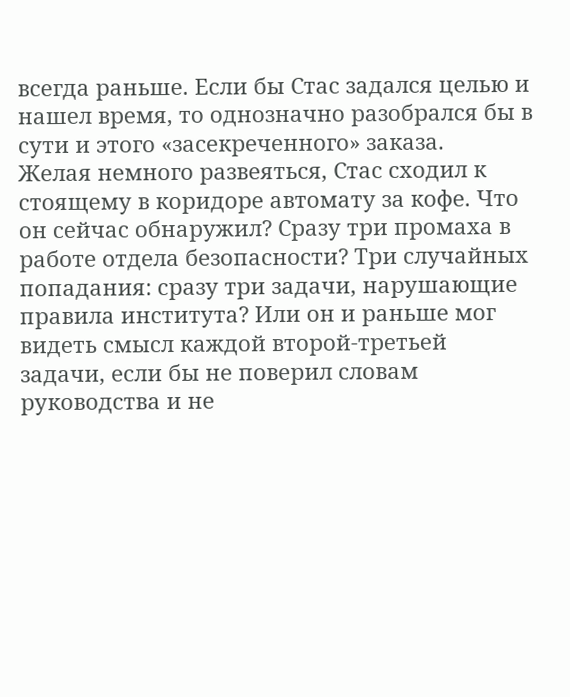всегда раньше. Если бы Стас задался целью и нашел время, то однозначно разобрался бы в сути и этого «засекреченного» заказа.
Желая немного развеяться, Стас сходил к стоящему в коридоре автомату за кофе. Что он сейчас обнаружил? Сразу три промаха в работе отдела безопасности? Три случайных попадания: сразу три задачи, нарушающие правила института? Или он и раньше мог видеть смысл каждой второй-третьей задачи, если бы не поверил словам руководства и не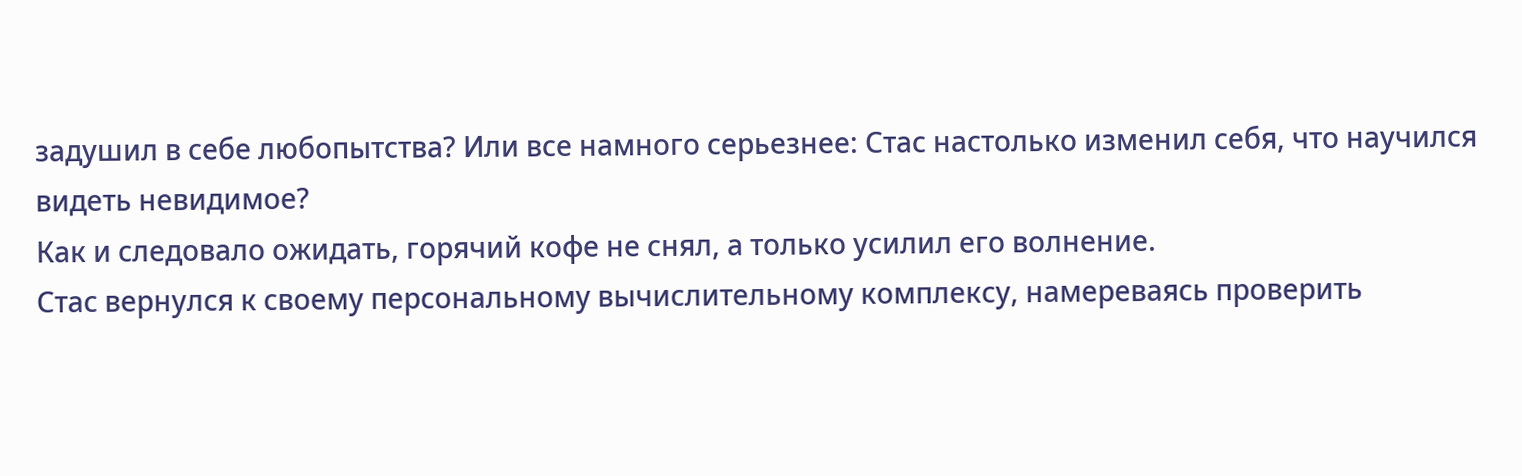задушил в себе любопытства? Или все намного серьезнее: Стас настолько изменил себя, что научился видеть невидимое?
Как и следовало ожидать, горячий кофе не снял, а только усилил его волнение.
Стас вернулся к своему персональному вычислительному комплексу, намереваясь проверить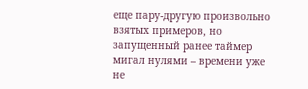еще пару-другую произвольно взятых примеров, но запущенный ранее таймер мигал нулями – времени уже не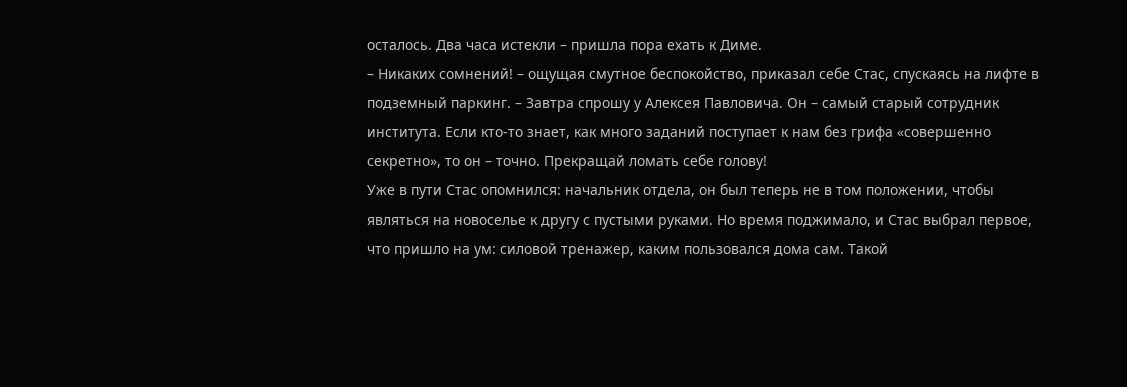осталось. Два часа истекли – пришла пора ехать к Диме.
– Никаких сомнений! – ощущая смутное беспокойство, приказал себе Стас, спускаясь на лифте в подземный паркинг. – Завтра спрошу у Алексея Павловича. Он – самый старый сотрудник института. Если кто-то знает, как много заданий поступает к нам без грифа «совершенно секретно», то он – точно. Прекращай ломать себе голову!
Уже в пути Стас опомнился: начальник отдела, он был теперь не в том положении, чтобы являться на новоселье к другу с пустыми руками. Но время поджимало, и Стас выбрал первое, что пришло на ум: силовой тренажер, каким пользовался дома сам. Такой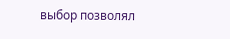выбор позволял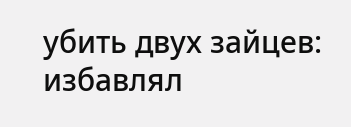убить двух зайцев: избавлял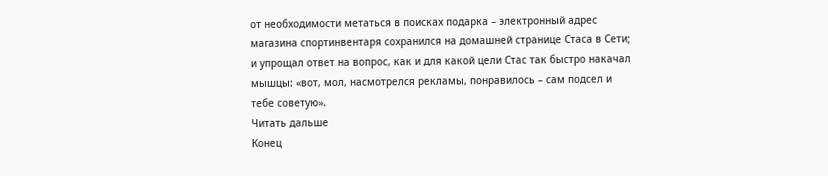от необходимости метаться в поисках подарка – электронный адрес магазина спортинвентаря сохранился на домашней странице Стаса в Сети; и упрощал ответ на вопрос, как и для какой цели Стас так быстро накачал мышцы: «вот, мол, насмотрелся рекламы, понравилось – сам подсел и тебе советую».
Читать дальше
Конец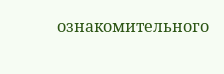ознакомительного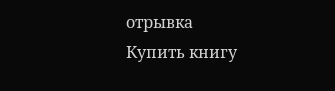отрывка
Купить книгу